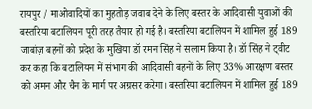रायपुर / माओवादियों का मुहतोड़ जवाब देने के लिए बस्तर के आदिवासी युवाओं की बस्तरिया बटालियन पूरी तरह तैयार हो गई है। बस्तरिया बटालियन में शामिल हुई 189 जाबांज़ बहनों को प्रदेश के मुखिया डॉ रमन सिंह ने सलाम किया है। डॉ सिंह ने ट्वीट कर कहा कि बटालियन में संभाग की आदिवासी बहनों के लिए 33% आरक्षण बस्तर को अमन और चैन के मार्ग पर अग्रसर करेगा। बस्तरिया बटालियन में शामिल हुई 189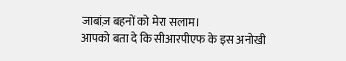जाबांज़ बहनों को मेरा सलाम।
आपको बता दे कि सीआरपीएफ के इस अनोखी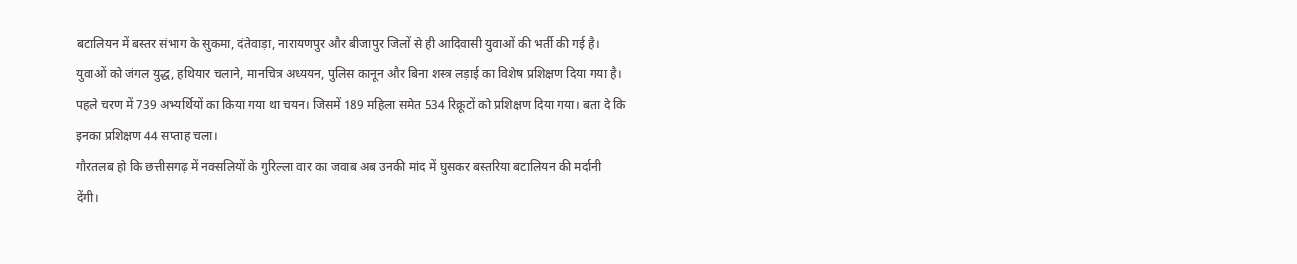बटालियन में बस्तर संभाग के सुकमा, दंतेवाड़ा, नारायणपुर और बीजापुर जिलों से ही आदिवासी युवाओं की भर्ती की गई है। युवाओं को जंगल युद्ध, हथियार चलाने, मानचित्र अध्ययन, पुलिस कानून और बिना शस्त्र लड़ाई का विशेष प्रशिक्षण दिया गया है। पहले चरण में 739 अभ्यर्थियों का किया गया था चयन। जिसमें 189 महिला समेत 534 रिक्रूटों को प्रशिक्षण दिया गया। बता दे कि इनका प्रशिक्षण 44 सप्ताह चला।
गौरतलब हो कि छत्तीसगढ़ में नक्सलियों के गुरिल्ला वार का जवाब अब उनकी मांद में घुसकर बस्तरिया बटालियन की मर्दानी देंगी।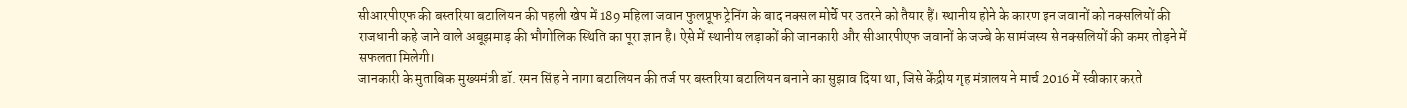सीआरपीएफ की बस्तरिया बटालियन की पहली खेप में 189 महिला जवान फुलप्रूफ ट्रेनिंग के बाद नक्सल मोर्चे पर उतरने को तैयार हैं। स्थानीय होने के कारण इन जवानों को नक्सलियों की राजधानी कहे जाने वाले अबूझमाड़ की भौगोलिक स्थिति का पूरा ज्ञान है। ऐसे में स्थानीय लड़ाकों की जानकारी और सीआरपीएफ जवानों के जज्बे के सामंजस्य से नक्सलियों की कमर तोड़ने में सफलता मिलेगी।
जानकारी के मुताबिक मुख्यमंत्री डॉ. रमन सिंह ने नागा बटालियन की तर्ज पर बस्तरिया बटालियन बनाने का सुझाव दिया था, जिसे केंद्रीय गृह मंत्रालय ने मार्च 2016 में स्वीकार करते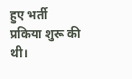हुए भर्ती प्रकिया शुरू की थी।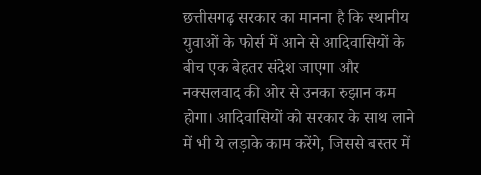छत्तीसगढ़ सरकार का मानना है कि स्थानीय युवाओं के फोर्स में आने से आदिवासियों के बीच एक बेहतर संदेश जाएगा और नक्सलवाद की ओर से उनका रुझान कम होगा। आदिवासियों को सरकार के साथ लाने में भी ये लड़ाके काम करेंगे, जिससे बस्तर में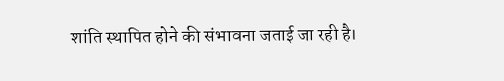शांति स्थापित होने की संभावना जताई जा रही है।